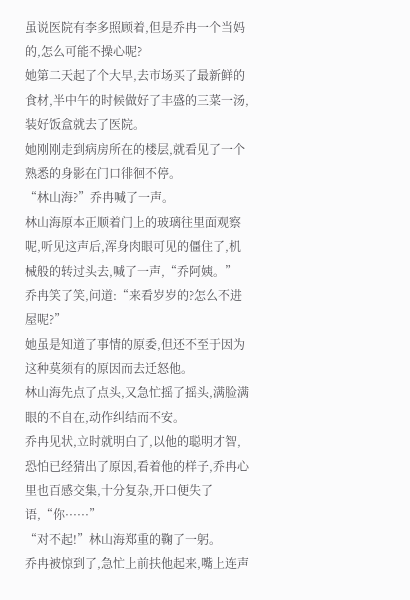虽说医院有李多照顾着,但是乔冉一个当妈的,怎么可能不操心呢?
她第二天起了个大早,去市场买了最新鲜的食材,半中午的时候做好了丰盛的三菜一汤,装好饭盒就去了医院。
她刚刚走到病房所在的楼层,就看见了一个熟悉的身影在门口徘徊不停。
“林山海?”乔冉喊了一声。
林山海原本正顺着门上的玻璃往里面观察呢,听见这声后,浑身肉眼可见的僵住了,机械般的转过头去,喊了一声,“乔阿姨。”
乔冉笑了笑,问道:“来看岁岁的?怎么不进屋呢?”
她虽是知道了事情的原委,但还不至于因为这种莫须有的原因而去迁怒他。
林山海先点了点头,又急忙摇了摇头,满脸满眼的不自在,动作纠结而不安。
乔冉见状,立时就明白了,以他的聪明才智,恐怕已经猜出了原因,看着他的样子,乔冉心里也百感交集,十分复杂,开口便失了语,“你······”
“对不起!”林山海郑重的鞠了一躬。
乔冉被惊到了,急忙上前扶他起来,嘴上连声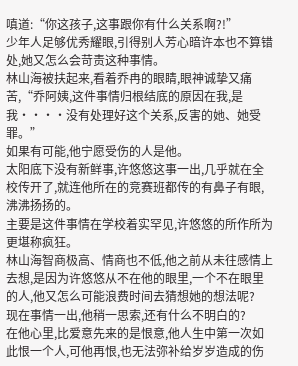嗔道:“你这孩子,这事跟你有什么关系啊?!”
少年人足够优秀耀眼,引得别人芳心暗许本也不算错处,她又怎么会苛责这种事情。
林山海被扶起来,看着乔冉的眼睛,眼神诚挚又痛苦,“乔阿姨,这件事情归根结底的原因在我,是我····没有处理好这个关系,反害的她、她受罪。”
如果有可能,他宁愿受伤的人是他。
太阳底下没有新鲜事,许悠悠这事一出,几乎就在全校传开了,就连他所在的竞赛班都传的有鼻子有眼,沸沸扬扬的。
主要是这件事情在学校着实罕见,许悠悠的所作所为更堪称疯狂。
林山海智商极高、情商也不低,他之前从未往感情上去想,是因为许悠悠从不在他的眼里,一个不在眼里的人,他又怎么可能浪费时间去猜想她的想法呢?
现在事情一出,他稍一思索,还有什么不明白的?
在他心里,比爱意先来的是恨意,他人生中第一次如此恨一个人,可他再恨,也无法弥补给岁岁造成的伤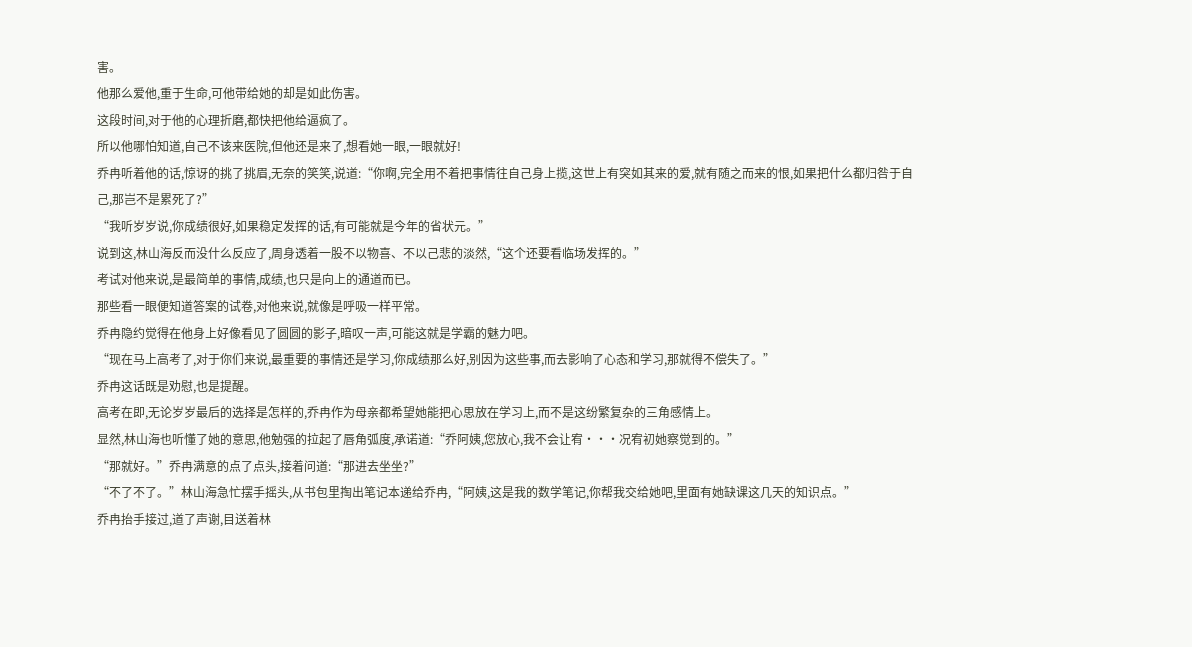害。
他那么爱他,重于生命,可他带给她的却是如此伤害。
这段时间,对于他的心理折磨,都快把他给逼疯了。
所以他哪怕知道,自己不该来医院,但他还是来了,想看她一眼,一眼就好!
乔冉听着他的话,惊讶的挑了挑眉,无奈的笑笑,说道:“你啊,完全用不着把事情往自己身上揽,这世上有突如其来的爱,就有随之而来的恨,如果把什么都归咎于自己,那岂不是累死了?”
“我听岁岁说,你成绩很好,如果稳定发挥的话,有可能就是今年的省状元。”
说到这,林山海反而没什么反应了,周身透着一股不以物喜、不以己悲的淡然,“这个还要看临场发挥的。”
考试对他来说,是最简单的事情,成绩,也只是向上的通道而已。
那些看一眼便知道答案的试卷,对他来说,就像是呼吸一样平常。
乔冉隐约觉得在他身上好像看见了圆圆的影子,暗叹一声,可能这就是学霸的魅力吧。
“现在马上高考了,对于你们来说,最重要的事情还是学习,你成绩那么好,别因为这些事,而去影响了心态和学习,那就得不偿失了。”
乔冉这话既是劝慰,也是提醒。
高考在即,无论岁岁最后的选择是怎样的,乔冉作为母亲都希望她能把心思放在学习上,而不是这纷繁复杂的三角感情上。
显然,林山海也听懂了她的意思,他勉强的拉起了唇角弧度,承诺道:“乔阿姨,您放心,我不会让宥···况宥初她察觉到的。”
“那就好。”乔冉满意的点了点头,接着问道:“那进去坐坐?”
“不了不了。”林山海急忙摆手摇头,从书包里掏出笔记本递给乔冉,“阿姨,这是我的数学笔记,你帮我交给她吧,里面有她缺课这几天的知识点。”
乔冉抬手接过,道了声谢,目送着林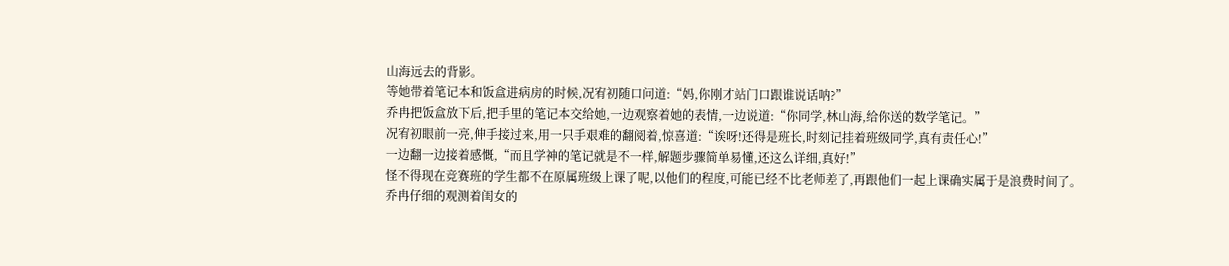山海远去的背影。
等她带着笔记本和饭盒进病房的时候,况宥初随口问道:“妈,你刚才站门口跟谁说话呐?”
乔冉把饭盒放下后,把手里的笔记本交给她,一边观察着她的表情,一边说道:“你同学,林山海,给你送的数学笔记。”
况宥初眼前一亮,伸手接过来,用一只手艰难的翻阅着,惊喜道:“诶呀!还得是班长,时刻记挂着班级同学,真有责任心!”
一边翻一边接着感慨,“而且学神的笔记就是不一样,解题步骤简单易懂,还这么详细,真好!”
怪不得现在竞赛班的学生都不在原属班级上课了呢,以他们的程度,可能已经不比老师差了,再跟他们一起上课确实属于是浪费时间了。
乔冉仔细的观测着闺女的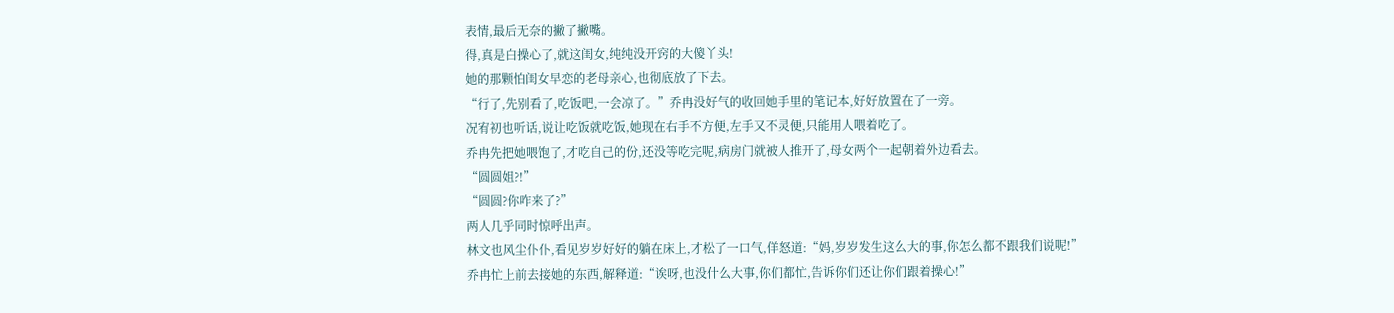表情,最后无奈的撇了撇嘴。
得,真是白操心了,就这闺女,纯纯没开窍的大傻丫头!
她的那颗怕闺女早恋的老母亲心,也彻底放了下去。
“行了,先别看了,吃饭吧,一会凉了。”乔冉没好气的收回她手里的笔记本,好好放置在了一旁。
况宥初也听话,说让吃饭就吃饭,她现在右手不方便,左手又不灵便,只能用人喂着吃了。
乔冉先把她喂饱了,才吃自己的份,还没等吃完呢,病房门就被人推开了,母女两个一起朝着外边看去。
“圆圆姐?!”
“圆圆?你咋来了?”
两人几乎同时惊呼出声。
林文也风尘仆仆,看见岁岁好好的躺在床上,才松了一口气,佯怒道:“妈,岁岁发生这么大的事,你怎么都不跟我们说呢!”
乔冉忙上前去接她的东西,解释道:“诶呀,也没什么大事,你们都忙,告诉你们还让你们跟着操心!”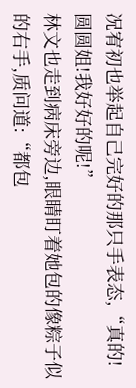况宥初也举起自己完好的那只手表态,“真的!圆圆姐!我好好的呢!”
林文也走到病床旁边,眼睛盯着她包的像粽子似的右手,质问道:“都包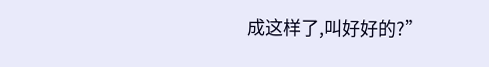成这样了,叫好好的?”